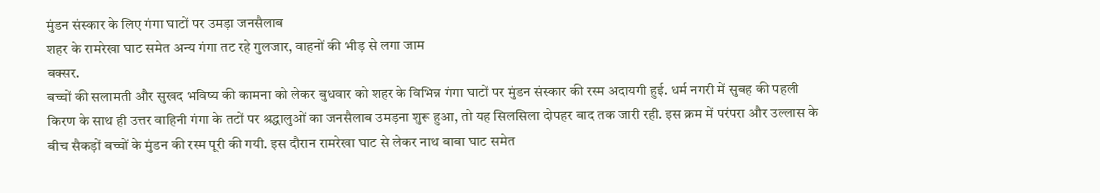मुंडन संस्कार के लिए गंगा घाटों पर उमड़ा जनसैलाब
शहर के रामरेखा घाट समेत अन्य गंगा तट रहे गुलजार, वाहनों की भीड़ से लगा जाम
बक्सर.
बच्चों की सलामती और सुखद भविष्य की कामना को लेकर बुधवार को शहर के विभिन्न गंगा घाटों पर मुंडन संस्कार की रस्म अदायगी हुई. धर्म नगरी में सुबह की पहली किरण के साथ ही उत्तर वाहिनी गंगा के तटों पर श्रद्धालुओं का जनसैलाब उमड़ना शुरू हुआ, तो यह सिलसिला दोपहर बाद तक जारी रही. इस क्रम में परंपरा और उल्लास के बीच सैकड़ों बच्चों के मुंडन की रस्म पूरी की गयी. इस दौरान रामरेखा घाट से लेकर नाथ बाबा घाट समेत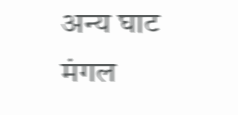अन्य घाट मंगल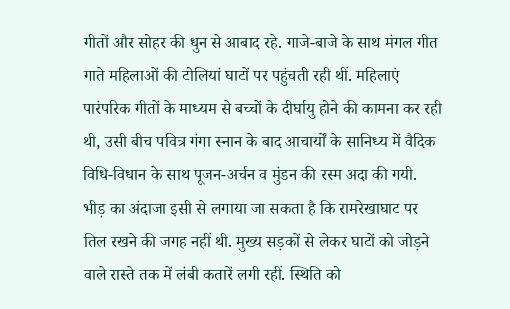गीतों और सोहर की धुन से आबाद रहे. गाजे-बाजे के साथ मंगल गीत गाते महिलाओं की टोलियां घाटों पर पहुंचती रही थीं. महिलाएं पारंपरिक गीतों के माध्यम से बच्चों के दीर्घायु होने की कामना कर रही थी, उसी बीच पवित्र गंगा स्नान के बाद आचार्यों के सानिध्य में वैदिक विधि-विधान के साथ पूजन-अर्चन व मुंडन की रस्म अदा की गयी. भीड़ का अंदाजा इसी से लगाया जा सकता है कि रामरेखाघाट पर तिल रखने की जगह नहीं थी. मुख्य सड़कों से लेकर घाटों को जोड़ने वाले रास्ते तक में लंबी कतारें लगी रहीं. स्थिति को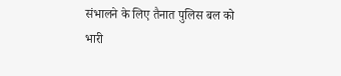संभालने के लिए तैनात पुलिस बल को भारी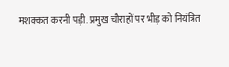मशक्कत करनी पड़ी. प्रमुख चौराहों पर भीड़ को नियंत्रित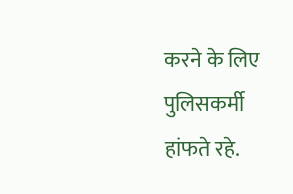करने के लिए पुलिसकर्मी हांफते रहे.